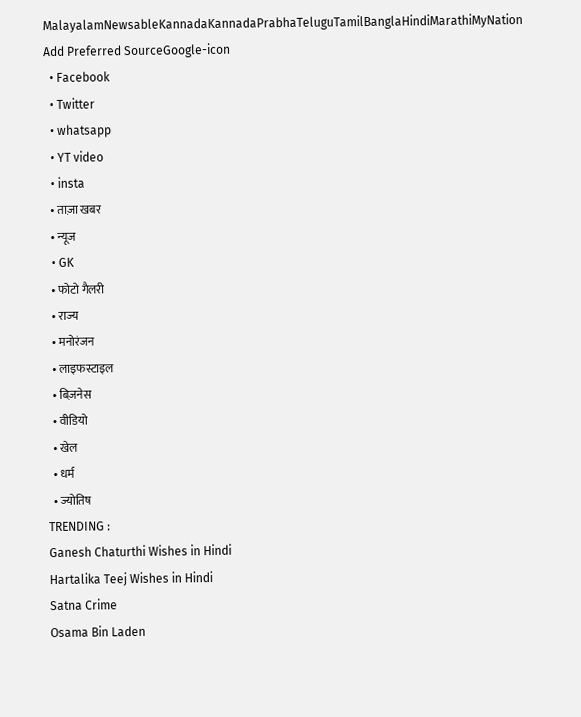MalayalamNewsableKannadaKannadaPrabhaTeluguTamilBanglaHindiMarathiMyNation
Add Preferred SourceGoogle-icon
  • Facebook
  • Twitter
  • whatsapp
  • YT video
  • insta
  • ताज़ा खबर
  • न्यूज
  • GK
  • फोटो गैलरी
  • राज्य
  • मनोरंजन
  • लाइफस्टाइल
  • बिज़नेस
  • वीडियो
  • खेल
  • धर्म
  • ज्योतिष
TRENDING :
Ganesh Chaturthi Wishes in Hindi
Hartalika Teej Wishes in Hindi
Satna Crime
Osama Bin Laden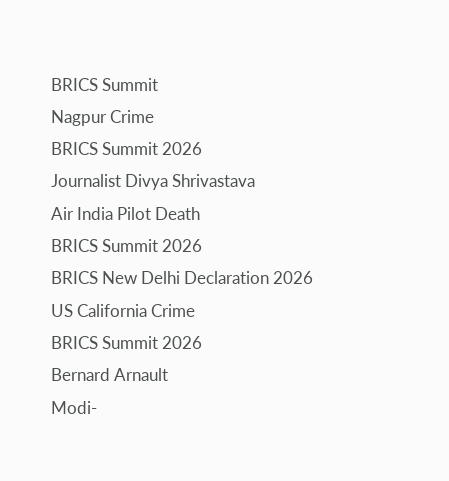BRICS Summit
Nagpur Crime
BRICS Summit 2026
Journalist Divya Shrivastava
Air India Pilot Death
BRICS Summit 2026
BRICS New Delhi Declaration 2026
US California Crime
BRICS Summit 2026
Bernard Arnault
Modi-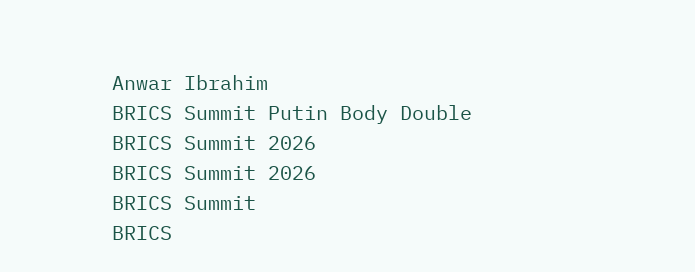Anwar Ibrahim
BRICS Summit Putin Body Double
BRICS Summit 2026
BRICS Summit 2026
BRICS Summit
BRICS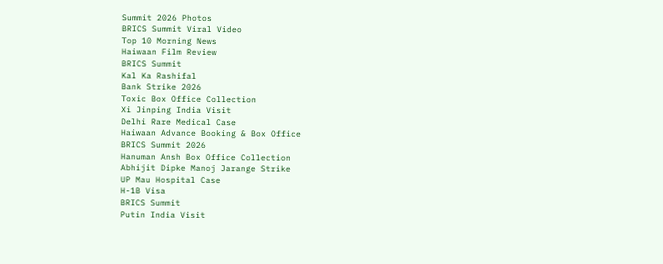Summit 2026 Photos
BRICS Summit Viral Video
Top 10 Morning News
Haiwaan Film Review
BRICS Summit
Kal Ka Rashifal
Bank Strike 2026
Toxic Box Office Collection
Xi Jinping India Visit
Delhi Rare Medical Case
Haiwaan Advance Booking & Box Office
BRICS Summit 2026
Hanuman Ansh Box Office Collection
Abhijit Dipke Manoj Jarange Strike
UP Mau Hospital Case
H-1B Visa
BRICS Summit
Putin India Visit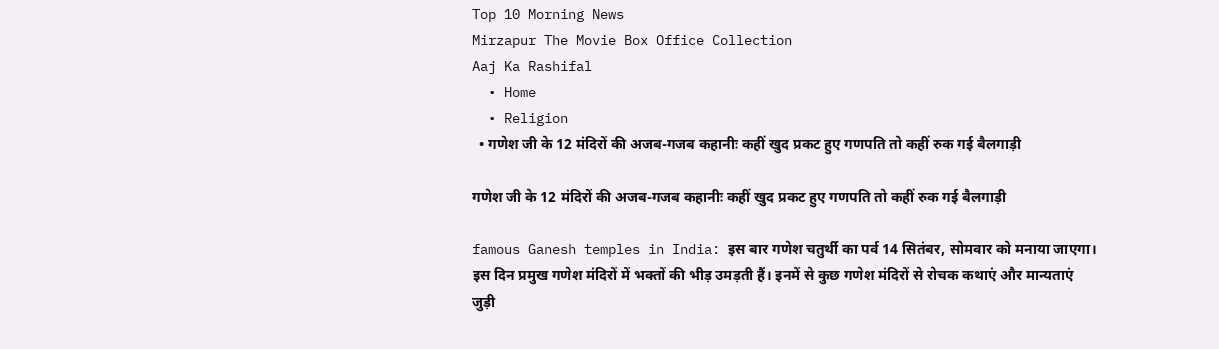Top 10 Morning News
Mirzapur The Movie Box Office Collection
Aaj Ka Rashifal
  • Home
  • Religion
  • गणेश जी के 12 मंदिरों की अजब-गजब कहानीः कहीं खुद प्रकट हुए गणपति तो कहीं रुक गई बैलगाड़ी

गणेश जी के 12 मंदिरों की अजब-गजब कहानीः कहीं खुद प्रकट हुए गणपति तो कहीं रुक गई बैलगाड़ी

famous Ganesh temples in India: इस बार गणेश चतुर्थी का पर्व 14 सितंबर, सोमवार को मनाया जाएगा। इस दिन प्रमुख गणेश मंदिरों में भक्तों की भीड़ उमड़ती हैं। इनमें से कुछ गणेश मंदिरों से रोचक कथाएं और मान्यताएं जुड़ी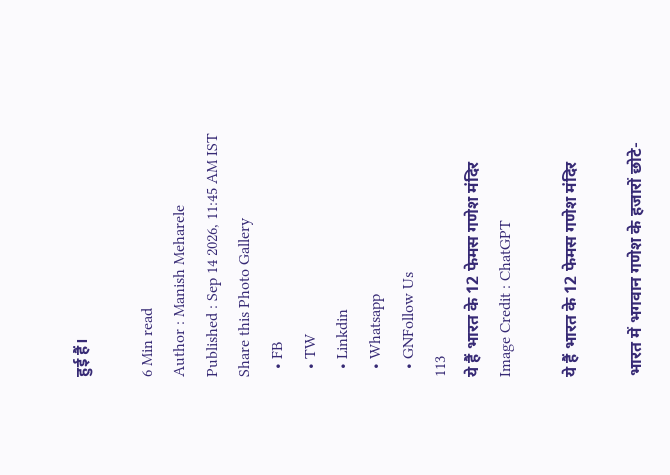हुई हैं।

6 Min read
Author : Manish Meharele
Published : Sep 14 2026, 11:45 AM IST
Share this Photo Gallery
  • FB
  • TW
  • Linkdin
  • Whatsapp
  • GNFollow Us
113
ये हैं भारत के 12 फेमस गणेश मंदिर
Image Credit : ChatGPT

ये हैं भारत के 12 फेमस गणेश मंदिर

भारत में भगवान गणेश के हजारों छोटे-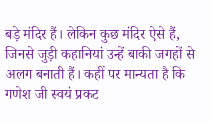बड़े मंदिर हैं। लेकिन कुछ मंदिर ऐसे हैं, जिनसे जुड़ी कहानियां उन्हें बाकी जगहों से अलग बनाती हैं। कहीं पर मान्यता है कि गणेश जी स्वयं प्रकट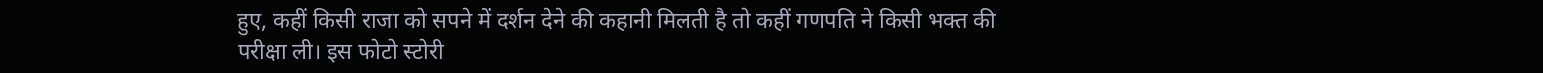हुए, कहीं किसी राजा को सपने में दर्शन देने की कहानी मिलती है तो कहीं गणपति ने किसी भक्त की परीक्षा ली। इस फोटो स्टोरी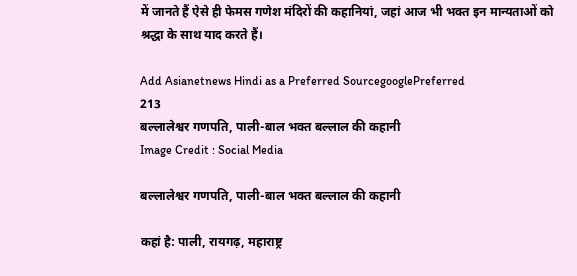में जानते हैं ऐसे ही फेमस गणेश मंदिरों की कहानियां, जहां आज भी भक्त इन मान्यताओं को श्रद्धा के साथ याद करते हैं।

Add Asianetnews Hindi as a Preferred SourcegooglePreferred
213
बल्लालेश्वर गणपति, पाली-बाल भक्त बल्लाल की कहानी
Image Credit : Social Media

बल्लालेश्वर गणपति, पाली-बाल भक्त बल्लाल की कहानी

कहां है: पाली, रायगढ़, महाराष्ट्र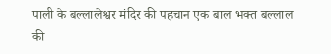पाली के बल्लालेश्वर मंदिर की पहचान एक बाल भक्त बल्लाल की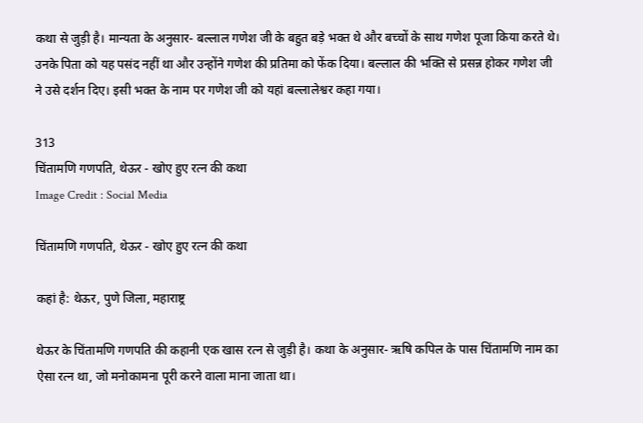कथा से जुड़ी है। मान्यता के अनुसार- बल्लाल गणेश जी के बहुत बड़े भक्त थे और बच्चों के साथ गणेश पूजा किया करते थे। उनके पिता को यह पसंद नहीं था और उन्होंने गणेश की प्रतिमा को फेंक दिया। बल्लाल की भक्ति से प्रसन्न होकर गणेश जी ने उसे दर्शन दिए। इसी भक्त के नाम पर गणेश जी को यहां बल्लालेश्वर कहा गया।

313
चिंतामणि गणपति, थेऊर - खोए हुए रत्न की कथा
Image Credit : Social Media

चिंतामणि गणपति, थेऊर - खोए हुए रत्न की कथा

कहां है: थेऊर, पुणे जिला, महाराष्ट्र

थेऊर के चिंतामणि गणपति की कहानी एक खास रत्न से जुड़ी है। कथा के अनुसार- ऋषि कपिल के पास चिंतामणि नाम का ऐसा रत्न था, जो मनोकामना पूरी करने वाला माना जाता था।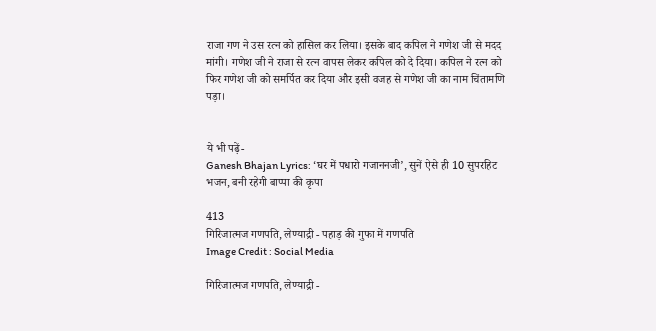राजा गण ने उस रत्न को हासिल कर लिया। इसके बाद कपिल ने गणेश जी से मदद मांगी। गणेश जी ने राजा से रत्न वापस लेकर कपिल को दे दिया। कपिल ने रत्न को फिर गणेश जी को समर्पित कर दिया और इसी वजह से गणेश जी का नाम चिंतामणि पड़ा।


ये भी पढ़ें-
Ganesh Bhajan Lyrics: ‘घर में पधारो गजाननजी’, सुनें ऐसे ही 10 सुपरहिट भजन, बनी रहेगी बाप्पा की कृपा

413
गिरिजात्मज गणपति, लेण्याद्री - पहाड़ की गुफा में गणपति
Image Credit : Social Media

गिरिजात्मज गणपति, लेण्याद्री -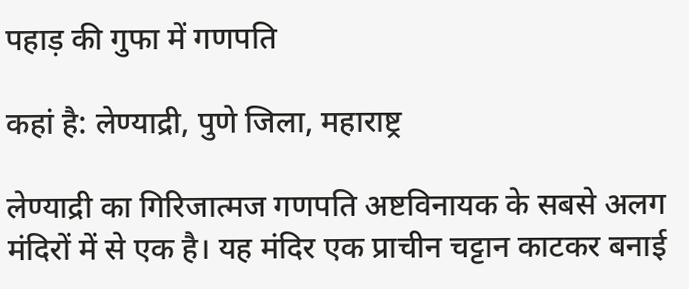पहाड़ की गुफा में गणपति

कहां है: लेण्याद्री, पुणे जिला, महाराष्ट्र

लेण्याद्री का गिरिजात्मज गणपति अष्टविनायक के सबसे अलग मंदिरों में से एक है। यह मंदिर एक प्राचीन चट्टान काटकर बनाई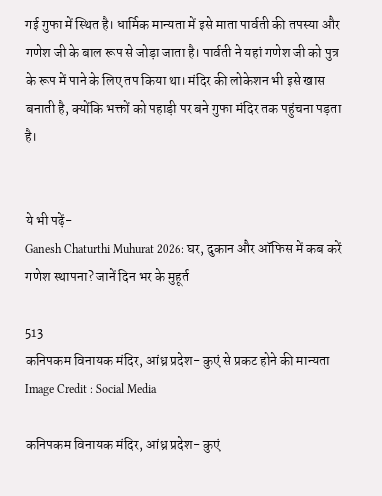गई गुफा में स्थित है। धार्मिक मान्यता में इसे माता पार्वती की तपस्या और गणेश जी के बाल रूप से जोड़ा जाता है। पार्वती ने यहां गणेश जी को पुत्र के रूप में पाने के लिए तप किया था। मंदिर की लोकेशन भी इसे खास बनाती है, क्योंकि भक्तों को पहाड़ी पर बने गुफा मंदिर तक पहुंचना पड़ता है।


ये भी पढ़ें-
Ganesh Chaturthi Muhurat 2026: घर, दुकान और ऑफिस में कब करें गणेश स्थापना? जानें दिन भर के मुहूर्त

513
कनिपकम विनायक मंदिर, आंध्र प्रदेश- कुएं से प्रकट होने की मान्यता
Image Credit : Social Media

कनिपकम विनायक मंदिर, आंध्र प्रदेश- कुएं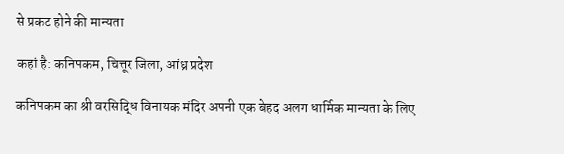से प्रकट होने की मान्यता

कहां है: कनिपकम, चित्तूर जिला, आंध्र प्रदेश

कनिपकम का श्री वरसिद्धि विनायक मंदिर अपनी एक बेहद अलग धार्मिक मान्यता के लिए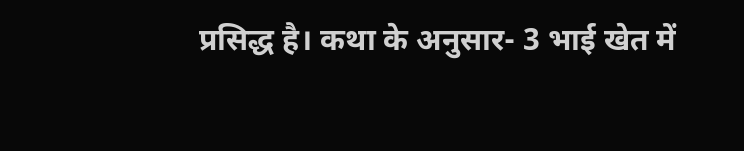प्रसिद्ध है। कथा के अनुसार- 3 भाई खेत में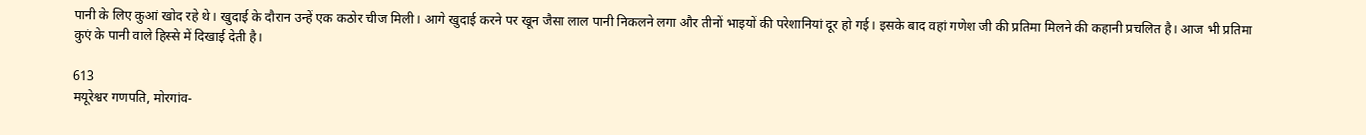पानी के लिए कुआं खोद रहे थे। खुदाई के दौरान उन्हें एक कठोर चीज मिली। आगे खुदाई करने पर खून जैसा लाल पानी निकलने लगा और तीनों भाइयों की परेशानियां दूर हो गई। इसके बाद वहां गणेश जी की प्रतिमा मिलने की कहानी प्रचलित है। आज भी प्रतिमा कुएं के पानी वाले हिस्से में दिखाई देती है।

613
मयूरेश्वर गणपति, मोरगांव-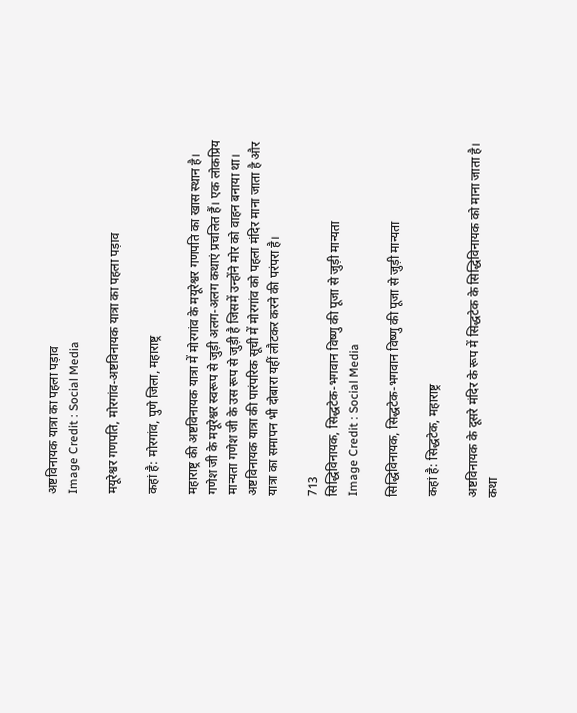अष्टविनायक यात्रा का पहला पड़ाव
Image Credit : Social Media

मयूरेश्वर गणपति, मोरगांव-अष्टविनायक यात्रा का पहला पड़ाव

कहां है: मोरगांव, पुणे जिला, महाराष्ट्र

महाराष्ट्र की अष्टविनायक यात्रा में मोरगांव के मयूरेश्वर गणपति का खास स्थान है। गणेश जी के मयूरेश्वर स्वरूप से जुड़ी अलग-अलग कथाएं प्रचलित हैं। एक लोकप्रिय मान्यता गणेश जी के उस रूप से जुड़ी है जिसमें उन्होंने मोर को वाहन बनाया था। अष्टविनायक यात्रा की पारंपरिक सूची में मोरगांव को पहला मंदिर माना जाता है और यात्रा का समापन भी दोबारा यहीं लौटकर करने की परंपरा है।

713
सिद्धिविनायक, सिद्धटेक-भगवान विष्णु की पूजा से जुड़ी मान्यता
Image Credit : Social Media

सिद्धिविनायक, सिद्धटेक-भगवान विष्णु की पूजा से जुड़ी मान्यता

कहां है: सिद्धटेक, महाराष्ट्र

अष्टविनायक के दूसरे मंदिर के रूप में सिद्धटेक के सिद्धिविनायक को माना जाता है। कथा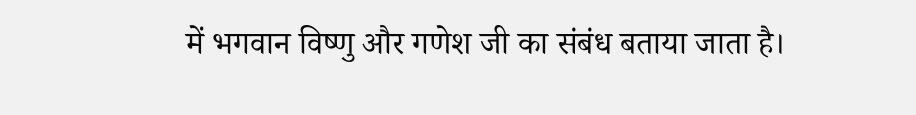में भगवान विष्णु और गणेश जी का संबंध बताया जाता है।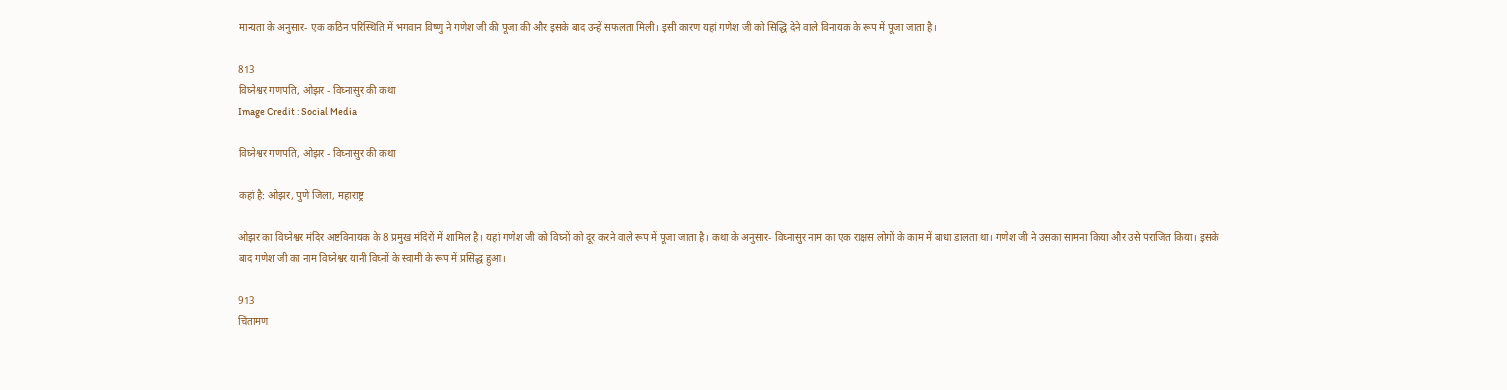मान्यता के अनुसार- एक कठिन परिस्थिति में भगवान विष्णु ने गणेश जी की पूजा की और इसके बाद उन्हें सफलता मिली। इसी कारण यहां गणेश जी को सिद्धि देने वाले विनायक के रूप में पूजा जाता है।

813
विघ्नेश्वर गणपति, ओझर - विघ्नासुर की कथा
Image Credit : Social Media

विघ्नेश्वर गणपति, ओझर - विघ्नासुर की कथा

कहां है: ओझर, पुणे जिला, महाराष्ट्र

ओझर का विघ्नेश्वर मंदिर अष्टविनायक के 8 प्रमुख मंदिरों में शामिल है। यहां गणेश जी को विघ्नों को दूर करने वाले रूप में पूजा जाता है। कथा के अनुसार- विघ्नासुर नाम का एक राक्षस लोगों के काम में बाधा डालता था। गणेश जी ने उसका सामना किया और उसे पराजित किया। इसके बाद गणेश जी का नाम विघ्नेश्वर यानी विघ्नों के स्वामी के रूप में प्रसिद्ध हुआ।

913
चिंतामण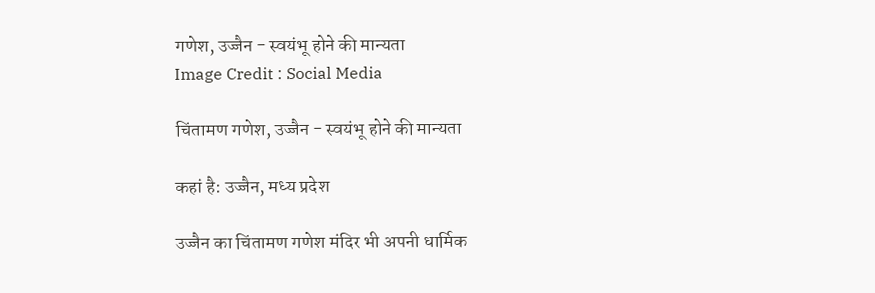गणेश, उज्जैन - स्वयंभू होने की मान्यता
Image Credit : Social Media

चिंतामण गणेश, उज्जैन - स्वयंभू होने की मान्यता

कहां है: उज्जैन, मध्य प्रदेश

उज्जैन का चिंतामण गणेश मंदिर भी अपनी धार्मिक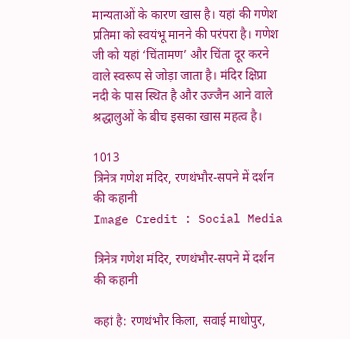मान्यताओं के कारण खास है। यहां की गणेश प्रतिमा को स्वयंभू मानने की परंपरा है। गणेश जी को यहां ‘चिंतामण’ और चिंता दूर करने वाले स्वरूप से जोड़ा जाता है। मंदिर क्षिप्रा नदी के पास स्थित है और उज्जैन आने वाले श्रद्धालुओं के बीच इसका खास महत्व है।

1013
त्रिनेत्र गणेश मंदिर, रणथंभौर-सपने में दर्शन की कहानी
Image Credit : Social Media

त्रिनेत्र गणेश मंदिर, रणथंभौर-सपने में दर्शन की कहानी

कहां है: रणथंभौर किला, सवाई माधोपुर,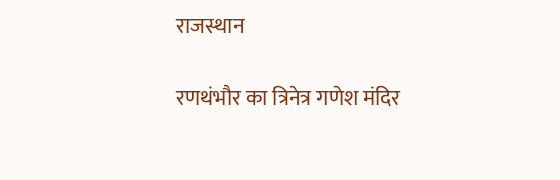राजस्थान

रणथंभौर का त्रिनेत्र गणेश मंदिर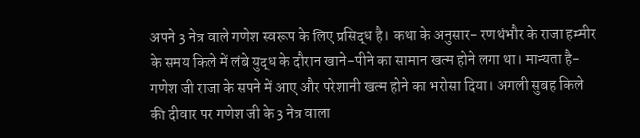अपने 3 नेत्र वाले गणेश स्वरूप के लिए प्रसिद्ध है। कथा के अनुसार- रणथंभौर के राजा हम्मीर के समय किले में लंबे युद्ध के दौरान खाने-पीने का सामान खत्म होने लगा था। मान्यता है- गणेश जी राजा के सपने में आए और परेशानी खत्म होने का भरोसा दिया। अगली सुबह किले की दीवार पर गणेश जी के 3 नेत्र वाला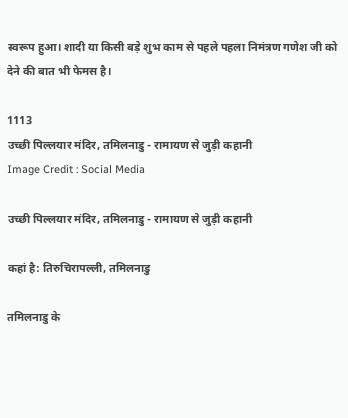स्वरूप हुआ। शादी या किसी बड़े शुभ काम से पहले पहला निमंत्रण गणेश जी को देने की बात भी फेमस है।

1113
उच्छी पिल्लयार मंदिर, तमिलनाडु - रामायण से जुड़ी कहानी
Image Credit : Social Media

उच्छी पिल्लयार मंदिर, तमिलनाडु - रामायण से जुड़ी कहानी

कहां है: तिरुचिरापल्ली, तमिलनाडु

तमिलनाडु के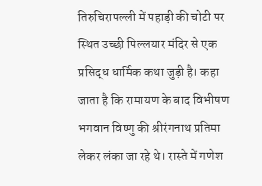तिरुचिरापल्ली में पहाड़ी की चोटी पर स्थित उच्छी पिल्लयार मंदिर से एक प्रसिद्ध धार्मिक कथा जुड़ी है। कहा जाता है कि रामायण के बाद विभीषण भगवान विष्णु की श्रीरंगनाथ प्रतिमा लेकर लंका जा रहे थे। रास्ते में गणेश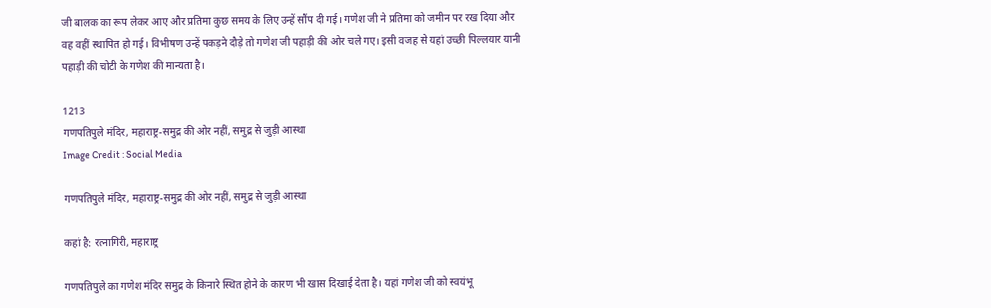जी बालक का रूप लेकर आए और प्रतिमा कुछ समय के लिए उन्हें सौंप दी गई। गणेश जी ने प्रतिमा को जमीन पर रख दिया और वह वहीं स्थापित हो गई। विभीषण उन्हें पकड़ने दौड़े तो गणेश जी पहाड़ी की ओर चले गए। इसी वजह से यहां उच्छी पिल्लयार यानी पहाड़ी की चोटी के गणेश की मान्यता है।

1213
गणपतिपुले मंदिर, महाराष्ट्र-समुद्र की ओर नहीं, समुद्र से जुड़ी आस्था
Image Credit : Social Media

गणपतिपुले मंदिर, महाराष्ट्र-समुद्र की ओर नहीं, समुद्र से जुड़ी आस्था

कहां है: रत्नागिरी, महाराष्ट्र

गणपतिपुले का गणेश मंदिर समुद्र के किनारे स्थित होने के कारण भी खास दिखाई देता है। यहां गणेश जी को स्वयंभू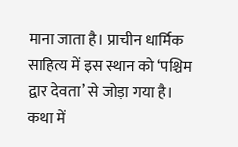माना जाता है। प्राचीन धार्मिक साहित्य में इस स्थान को ‘पश्चिम द्वार देवता’ से जोड़ा गया है। कथा में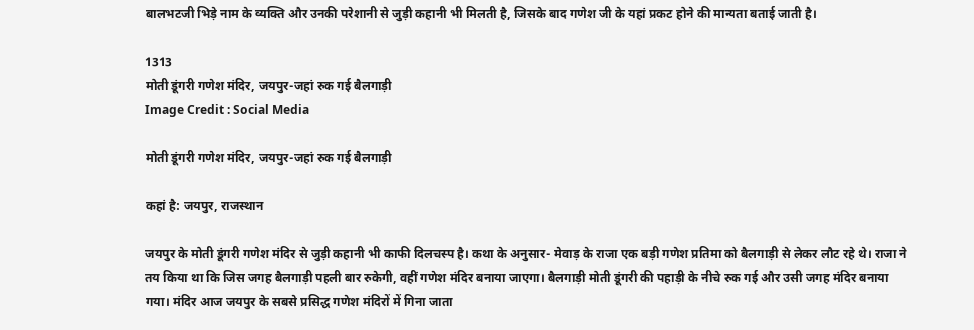बालभटजी भिड़े नाम के व्यक्ति और उनकी परेशानी से जुड़ी कहानी भी मिलती है, जिसके बाद गणेश जी के यहां प्रकट होने की मान्यता बताई जाती है।

1313
मोती डूंगरी गणेश मंदिर, जयपुर-जहां रुक गई बैलगाड़ी
Image Credit : Social Media

मोती डूंगरी गणेश मंदिर, जयपुर-जहां रुक गई बैलगाड़ी

कहां है: जयपुर, राजस्थान

जयपुर के मोती डूंगरी गणेश मंदिर से जुड़ी कहानी भी काफी दिलचस्प है। कथा के अनुसार- मेवाड़ के राजा एक बड़ी गणेश प्रतिमा को बैलगाड़ी से लेकर लौट रहे थे। राजा ने तय किया था कि जिस जगह बैलगाड़ी पहली बार रुकेगी, वहीं गणेश मंदिर बनाया जाएगा। बैलगाड़ी मोती डूंगरी की पहाड़ी के नीचे रुक गई और उसी जगह मंदिर बनाया गया। मंदिर आज जयपुर के सबसे प्रसिद्ध गणेश मंदिरों में गिना जाता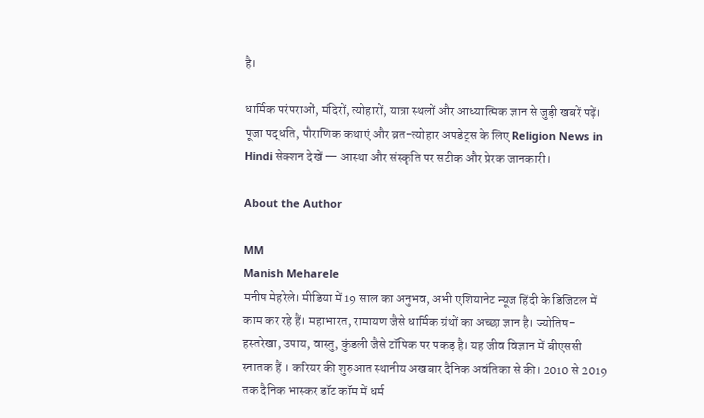है।

धार्मिक परंपराओं, मंदिरों, त्योहारों, यात्रा स्थलों और आध्यात्मिक ज्ञान से जुड़ी खबरें पढ़ें। पूजा पद्धति, पौराणिक कथाएं और व्रत-त्योहार अपडेट्स के लिए Religion News in Hindi सेक्शन देखें — आस्था और संस्कृति पर सटीक और प्रेरक जानकारी।

About the Author

MM
Manish Meharele
मनीष मेहरेले। मीडिया में 19 साल का अनुभव, अभी एशियानेट न्यूज हिंदी के डिजिटल में काम कर रहे हैं। महाभारत, रामायण जैसे धार्मिक ग्रंथों का अच्छा ज्ञान है। ज्योतिष-हस्तरेखा, उपाय, वास्तु, कुंडली जैसे टॉपिक पर पकड़ है। यह जीव विज्ञान में बीएससी स्नातक हैं । करियर की शुरुआत स्थानीय अखबार दैनिक अवंतिका से की। 2010 से 2019 तक दैनिक भास्कर डॉट कॉम में धर्म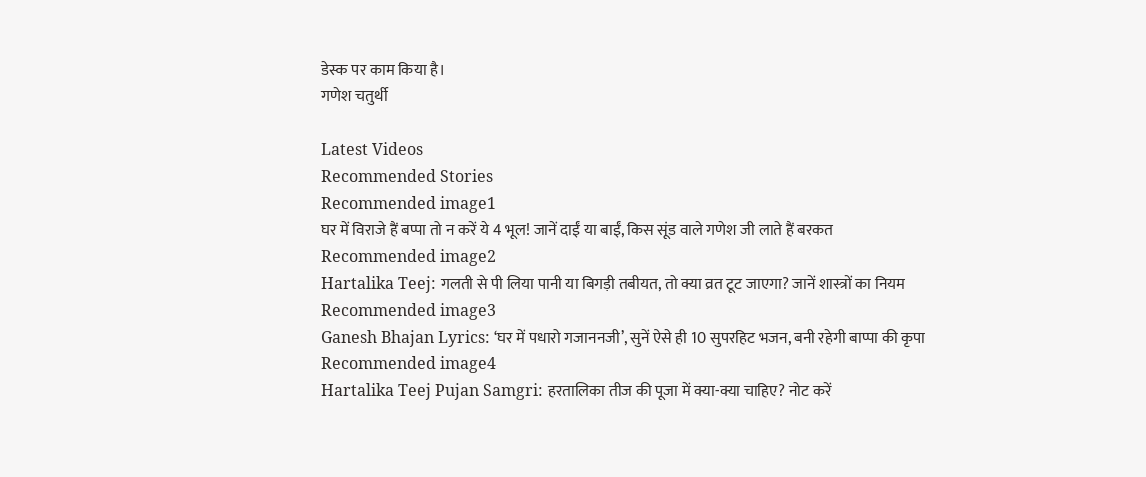डेस्क पर काम किया है।
गणेश चतुर्थी

Latest Videos
Recommended Stories
Recommended image1
घर में विराजे हैं बप्पा तो न करें ये 4 भूल! जानें दाईं या बाईं, किस सूंड वाले गणेश जी लाते हैं बरकत
Recommended image2
Hartalika Teej: गलती से पी लिया पानी या बिगड़ी तबीयत, तो क्या व्रत टूट जाएगा? जानें शास्त्रों का नियम
Recommended image3
Ganesh Bhajan Lyrics: ‘घर में पधारो गजाननजी’, सुनें ऐसे ही 10 सुपरहिट भजन, बनी रहेगी बाप्पा की कृपा
Recommended image4
Hartalika Teej Pujan Samgri: हरतालिका तीज की पूजा में क्या-क्या चाहिए? नोट करें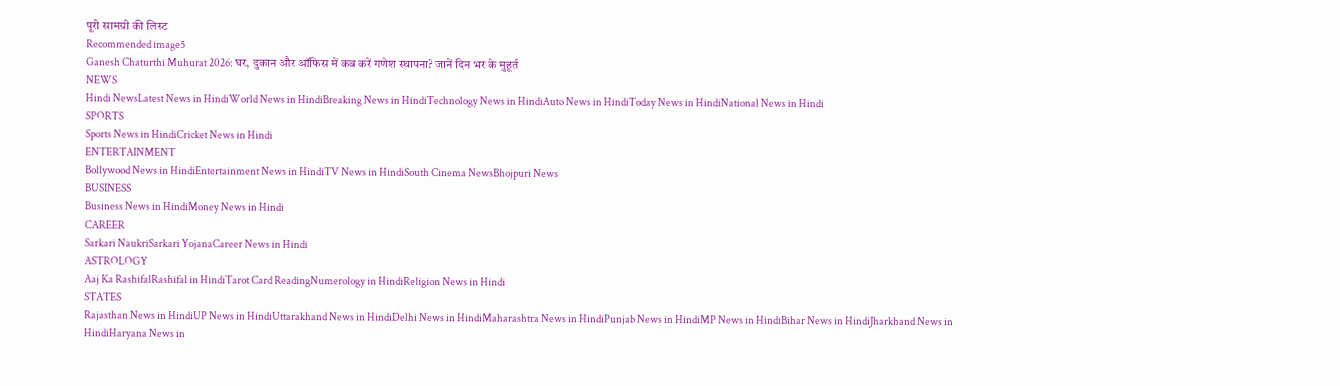पूरी सामग्री की लिस्ट
Recommended image5
Ganesh Chaturthi Muhurat 2026: घर, दुकान और ऑफिस में कब करें गणेश स्थापना? जानें दिन भर के मुहूर्त
NEWS
Hindi NewsLatest News in HindiWorld News in HindiBreaking News in HindiTechnology News in HindiAuto News in HindiToday News in HindiNational News in Hindi
SPORTS
Sports News in HindiCricket News in Hindi
ENTERTAINMENT
Bollywood News in HindiEntertainment News in HindiTV News in HindiSouth Cinema NewsBhojpuri News
BUSINESS
Business News in HindiMoney News in Hindi
CAREER
Sarkari NaukriSarkari YojanaCareer News in Hindi
ASTROLOGY
Aaj Ka RashifalRashifal in HindiTarot Card ReadingNumerology in HindiReligion News in Hindi
STATES
Rajasthan News in HindiUP News in HindiUttarakhand News in HindiDelhi News in HindiMaharashtra News in HindiPunjab News in HindiMP News in HindiBihar News in HindiJharkhand News in HindiHaryana News in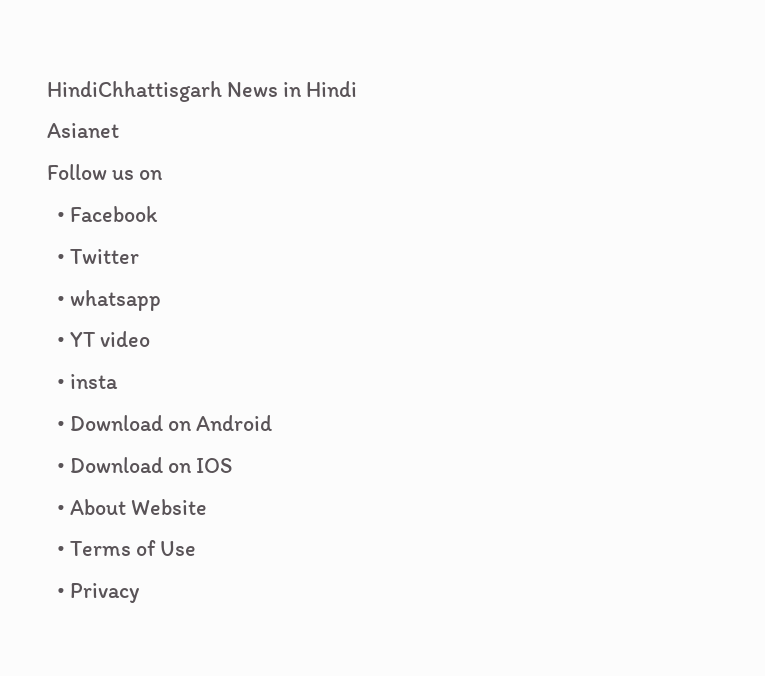HindiChhattisgarh News in Hindi
Asianet
Follow us on
  • Facebook
  • Twitter
  • whatsapp
  • YT video
  • insta
  • Download on Android
  • Download on IOS
  • About Website
  • Terms of Use
  • Privacy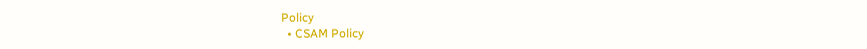Policy
  • CSAM Policy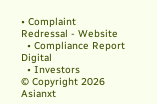• Complaint Redressal - Website
  • Compliance Report Digital
  • Investors
© Copyright 2026 Asianxt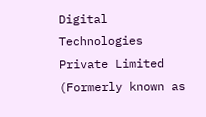Digital Technologies Private Limited (Formerly known as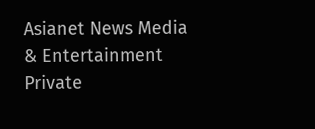Asianet News Media & Entertainment Private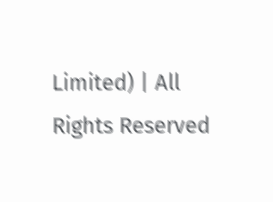Limited) | All Rights Reserved